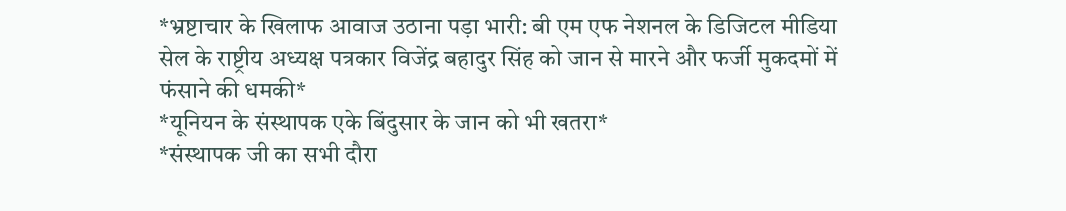*भ्रष्टाचार के खिलाफ आवाज उठाना पड़ा भारी: बी एम एफ नेशनल के डिजिटल मीडिया सेल के राष्ट्रीय अध्यक्ष पत्रकार विजेंद्र बहादुर सिंह को जान से मारने और फर्जी मुकदमों में फंसाने की धमकी*
*यूनियन के संस्थापक एके बिंदुसार के जान को भी खतरा*
*संस्थापक जी का सभी दौरा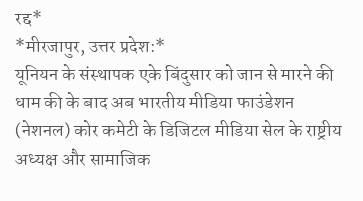रद्द*
*मीरजापुर, उत्तर प्रदेश:*
यूनियन के संस्थापक एके बिंदुसार को जान से मारने की धाम की के बाद अब भारतीय मीडिया फाउंडेशन (नेशनल) कोर कमेटी के डिजिटल मीडिया सेल के राष्ट्रीय अध्यक्ष और सामाजिक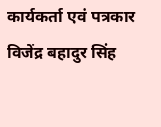कार्यकर्ता एवं पत्रकार विजेंद्र बहादुर सिंह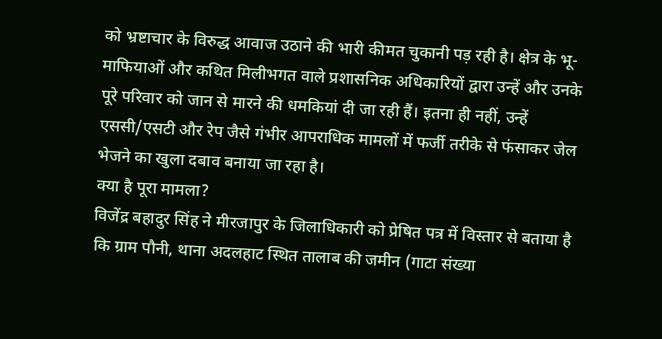को भ्रष्टाचार के विरुद्ध आवाज उठाने की भारी कीमत चुकानी पड़ रही है। क्षेत्र के भू-माफियाओं और कथित मिलीभगत वाले प्रशासनिक अधिकारियों द्वारा उन्हें और उनके पूरे परिवार को जान से मारने की धमकियां दी जा रही हैं। इतना ही नहीं, उन्हें एससी/एसटी और रेप जैसे गंभीर आपराधिक मामलों में फर्जी तरीके से फंसाकर जेल भेजने का खुला दबाव बनाया जा रहा है।
क्या है पूरा मामला?
विजेंद्र बहादुर सिंह ने मीरजापुर के जिलाधिकारी को प्रेषित पत्र में विस्तार से बताया है कि ग्राम पौनी, थाना अदलहाट स्थित तालाब की जमीन (गाटा संख्या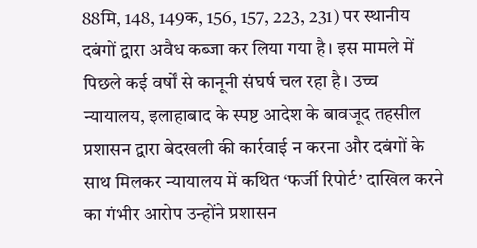88मि, 148, 149क, 156, 157, 223, 231) पर स्थानीय दबंगों द्वारा अवैध कब्जा कर लिया गया है। इस मामले में पिछले कई वर्षों से कानूनी संघर्ष चल रहा है। उच्च न्यायालय, इलाहाबाद के स्पष्ट आदेश के बावजूद तहसील प्रशासन द्वारा बेदखली की कार्रवाई न करना और दबंगों के साथ मिलकर न्यायालय में कथित ‘फर्जी रिपोर्ट’ दाखिल करने का गंभीर आरोप उन्होंने प्रशासन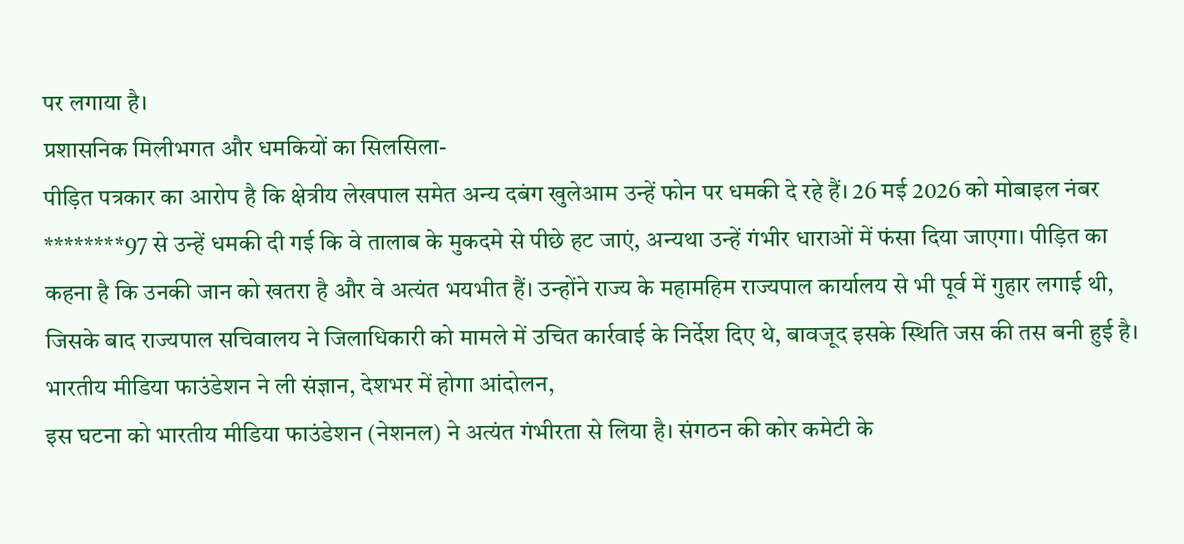पर लगाया है।
प्रशासनिक मिलीभगत और धमकियों का सिलसिला-
पीड़ित पत्रकार का आरोप है कि क्षेत्रीय लेखपाल समेत अन्य दबंग खुलेआम उन्हें फोन पर धमकी दे रहे हैं। 26 मई 2026 को मोबाइल नंबर ********97 से उन्हें धमकी दी गई कि वे तालाब के मुकदमे से पीछे हट जाएं, अन्यथा उन्हें गंभीर धाराओं में फंसा दिया जाएगा। पीड़ित का कहना है कि उनकी जान को खतरा है और वे अत्यंत भयभीत हैं। उन्होंने राज्य के महामहिम राज्यपाल कार्यालय से भी पूर्व में गुहार लगाई थी, जिसके बाद राज्यपाल सचिवालय ने जिलाधिकारी को मामले में उचित कार्रवाई के निर्देश दिए थे, बावजूद इसके स्थिति जस की तस बनी हुई है।
भारतीय मीडिया फाउंडेशन ने ली संज्ञान, देशभर में होगा आंदोलन,
इस घटना को भारतीय मीडिया फाउंडेशन (नेशनल) ने अत्यंत गंभीरता से लिया है। संगठन की कोर कमेटी के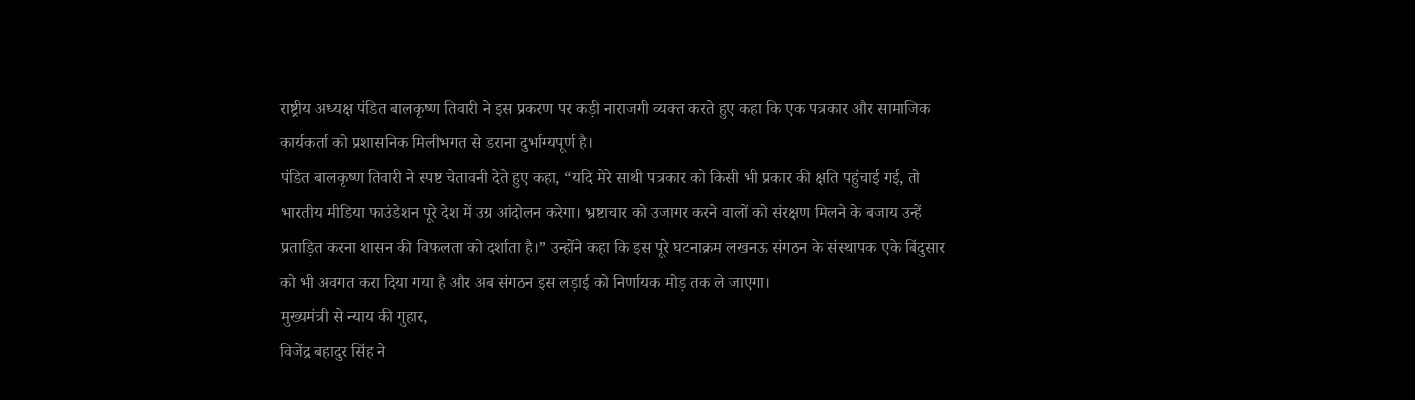राष्ट्रीय अध्यक्ष पंडित बालकृष्ण तिवारी ने इस प्रकरण पर कड़ी नाराजगी व्यक्त करते हुए कहा कि एक पत्रकार और सामाजिक कार्यकर्ता को प्रशासनिक मिलीभगत से डराना दुर्भाग्यपूर्ण है।
पंडित बालकृष्ण तिवारी ने स्पष्ट चेतावनी देते हुए कहा, “यदि मेरे साथी पत्रकार को किसी भी प्रकार की क्षति पहुंचाई गई, तो भारतीय मीडिया फाउंडेशन पूरे देश में उग्र आंदोलन करेगा। भ्रष्टाचार को उजागर करने वालों को संरक्षण मिलने के बजाय उन्हें प्रताड़ित करना शासन की विफलता को दर्शाता है।” उन्होंने कहा कि इस पूरे घटनाक्रम लखनऊ संगठन के संस्थापक एके बिंदुसार को भी अवगत करा दिया गया है और अब संगठन इस लड़ाई को निर्णायक मोड़ तक ले जाएगा।
मुख्यमंत्री से न्याय की गुहार,
विजेंद्र बहादुर सिंह ने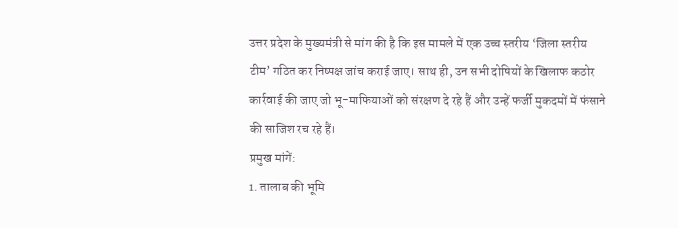उत्तर प्रदेश के मुख्यमंत्री से मांग की है कि इस मामले में एक उच्च स्तरीय ‘जिला स्तरीय टीम’ गठित कर निष्पक्ष जांच कराई जाए। साथ ही, उन सभी दोषियों के खिलाफ कठोर कार्रवाई की जाए जो भू-माफियाओं को संरक्षण दे रहे हैं और उन्हें फर्जी मुकदमों में फंसाने की साजिश रच रहे हैं।
प्रमुख मांगें:
1. तालाब की भूमि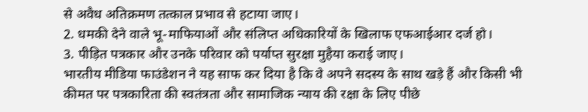से अवैध अतिक्रमण तत्काल प्रभाव से हटाया जाए।
2. धमकी देने वाले भू-माफियाओं और संलिप्त अधिकारियों के खिलाफ एफआईआर दर्ज हो।
3. पीड़ित पत्रकार और उनके परिवार को पर्याप्त सुरक्षा मुहैया कराई जाए।
भारतीय मीडिया फाउंडेशन ने यह साफ कर दिया है कि वे अपने सदस्य के साथ खड़े हैं और किसी भी कीमत पर पत्रकारिता की स्वतंत्रता और सामाजिक न्याय की रक्षा के लिए पीछे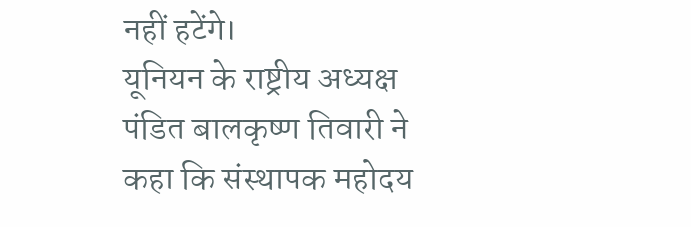नहीं हटेंगे।
यूनियन के राष्ट्रीय अध्यक्ष पंडित बालकृष्ण तिवारी ने कहा कि संस्थापक महोदय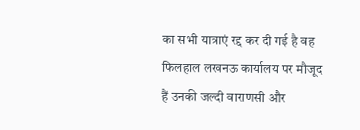का सभी यात्राएं रद्द कर दी गई है वह फिलहाल लखनऊ कार्यालय पर मौजूद हैं उनकी जल्दी वाराणसी और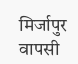मिर्जापुर वापसी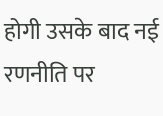होगी उसके बाद नई रणनीति पर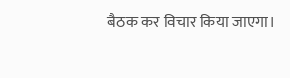बैठक कर विचार किया जाएगा।